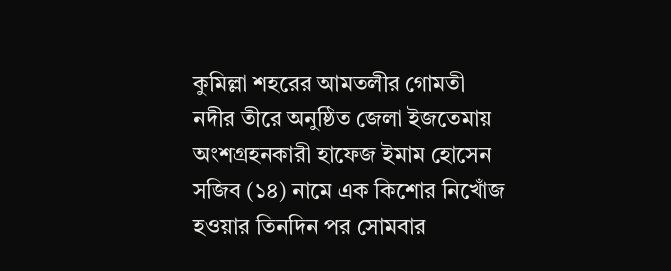কুমিল্লা শহরের আমতলীর গোমতী নদীর তীরে অনুষ্ঠিত জেলা ইজতেমায় অংশগ্রহনকারী হাফেজ ইমাম হোসেন সজিব (১৪) নামে এক কিশোর নিখোঁজ হওয়ার তিনদিন পর সোমবার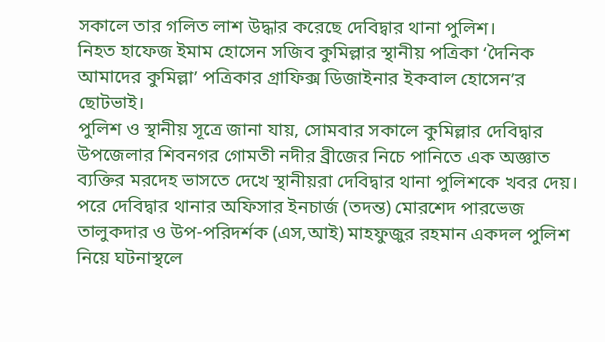সকালে তার গলিত লাশ উদ্ধার করেছে দেবিদ্বার থানা পুলিশ।
নিহত হাফেজ ইমাম হোসেন সজিব কুমিল্লার স্থানীয় পত্রিকা ‘দৈনিক আমাদের কুমিল্লা’ পত্রিকার গ্রাফিক্স ডিজাইনার ইকবাল হোসেন’র ছোটভাই।
পুলিশ ও স্থানীয় সূত্রে জানা যায়, সোমবার সকালে কুমিল্লার দেবিদ্বার উপজেলার শিবনগর গোমতী নদীর ব্রীজের নিচে পানিতে এক অজ্ঞাত ব্যক্তির মরদেহ ভাসতে দেখে স্থানীয়রা দেবিদ্বার থানা পুলিশকে খবর দেয়। পরে দেবিদ্বার থানার অফিসার ইনচার্জ (তদন্ত) মোরশেদ পারভেজ তালুকদার ও উপ-পরিদর্শক (এস,আই) মাহফুজুর রহমান একদল পুলিশ নিয়ে ঘটনাস্থলে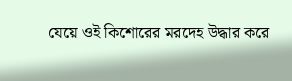যেয়ে ওই কিশোরের মরদেহ উদ্ধার করে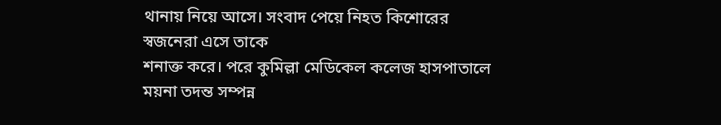থানায় নিয়ে আসে। সংবাদ পেয়ে নিহত কিশোরের স্বজনেরা এসে তাকে
শনাক্ত করে। পরে কুমিল্লা মেডিকেল কলেজ হাসপাতালে ময়না তদন্ত সম্পন্ন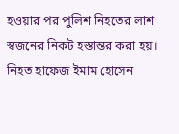হওয়ার পর পুলিশ নিহতের লাশ স্বজনের নিকট হস্তান্তর করা হয়।
নিহত হাফেজ ইমাম হোসেন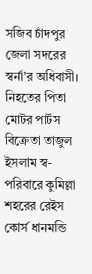সজিব চাঁদপুর জেলা সদরের স্বর্না’র অধিবাসী। নিহতের পিতা মোটর পার্টস বিক্রেতা তাজুল ইসলাম স্ব-পরিবারে কুমিল্লা শহরের রেইস কোর্স ধানমন্ডি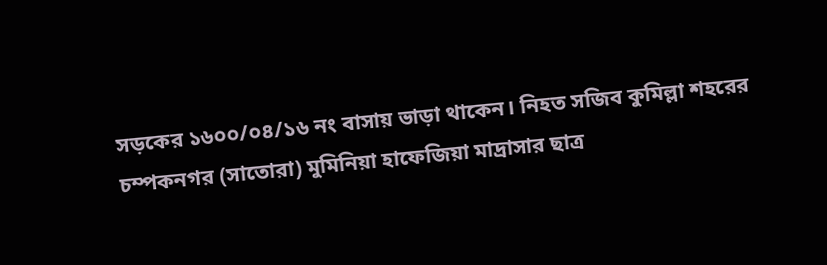সড়কের ১৬০০/০৪/১৬ নং বাসায় ভাড়া থাকেন। নিহত সজিব কুমিল্লা শহরের চম্পকনগর (সাতোরা) মুমিনিয়া হাফেজিয়া মাদ্রাসার ছাত্র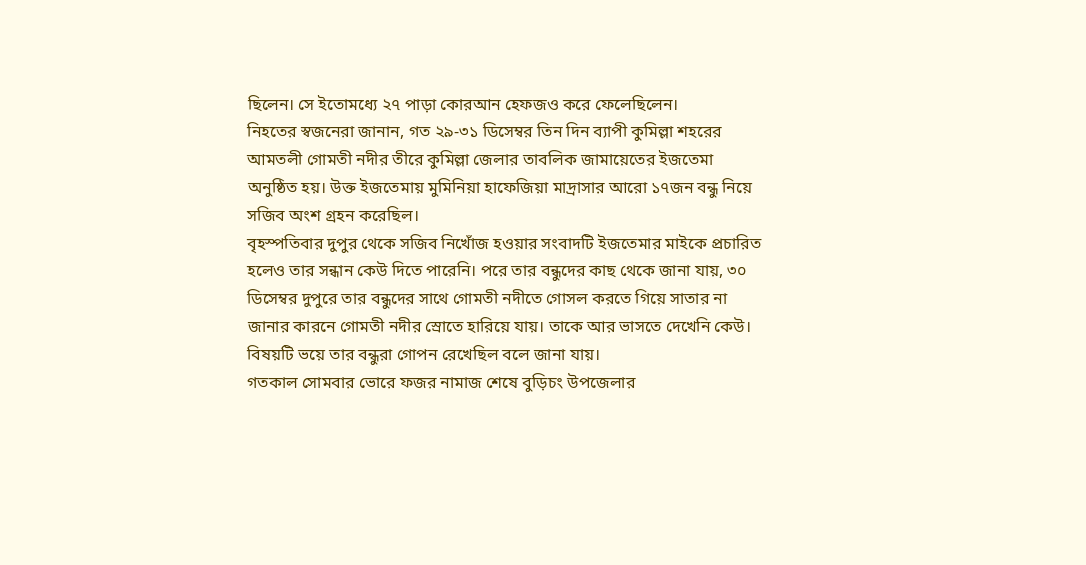ছিলেন। সে ইতোমধ্যে ২৭ পাড়া কোরআন হেফজও করে ফেলেছিলেন।
নিহতের স্বজনেরা জানান, গত ২৯-৩১ ডিসেম্বর তিন দিন ব্যাপী কুমিল্লা শহরের আমতলী গোমতী নদীর তীরে কুমিল্লা জেলার তাবলিক জামায়েতের ইজতেমা অনুষ্ঠিত হয়। উক্ত ইজতেমায় মুমিনিয়া হাফেজিয়া মাদ্রাসার আরো ১৭জন বন্ধু নিয়ে সজিব অংশ গ্রহন করেছিল।
বৃহস্পতিবার দুপুর থেকে সজিব নিখোঁজ হওয়ার সংবাদটি ইজতেমার মাইকে প্রচারিত হলেও তার সন্ধান কেউ দিতে পারেনি। পরে তার বন্ধুদের কাছ থেকে জানা যায়, ৩০ ডিসেম্বর দুপুরে তার বন্ধুদের সাথে গোমতী নদীতে গোসল করতে গিয়ে সাতার না জানার কারনে গোমতী নদীর স্রোতে হারিয়ে যায়। তাকে আর ভাসতে দেখেনি কেউ। বিষয়টি ভয়ে তার বন্ধুরা গোপন রেখেছিল বলে জানা যায়।
গতকাল সোমবার ভোরে ফজর নামাজ শেষে বুড়িচং উপজেলার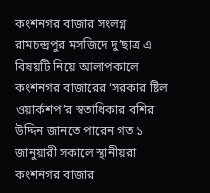কংশনগর বাজার সংলগ্ন রামচন্দ্রপুর মসজিদে দু’ছাত্র এ বিষয়টি নিয়ে আলাপকালে কংশনগর বাজারের ‘সরকার ষ্টিল ওয়ার্কশপ’র স্বতাধিকার বশির উদ্দিন জানতে পারেন গত ১ জানুয়ারী সকালে স্থানীয়রা কংশনগর বাজার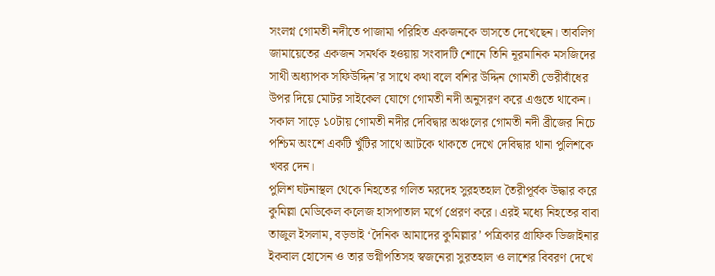সংলগ্ন গোমতী নদীতে পাজামা পরিহিত একজনকে ভাসতে দেখেছেন। তাবলিগ জামায়েতের একজন সমর্থক হওয়ায় সংবাদটি শোনে তিনি নূরমানিক মসজিদের সাথী অধ্যাপক সফিউদ্দিন’র সাথে কথা বলে বশির উদ্দিন গোমতী ভেরীবাঁধের উপর দিয়ে মোটর সাইকেল যোগে গোমতী নদী অনুসরণ করে এগুতে থাকেন। সকাল সাড়ে ১০টায় গোমতী নদীর দেবিদ্বার অঞ্চলের গোমতী নদী ব্রীজের নিচে পশ্চিম অংশে একটি খুঁটির সাথে আটকে থাকতে দেখে দেবিদ্বার থানা পুলিশকে খবর দেন।
পুলিশ ঘটনাস্থল থেকে নিহতের গলিত মরদেহ সুরহতহাল তৈরীপূর্বক উদ্ধার করে কুমিল্লা মেডিকেল কলেজ হাসপাতাল মর্গে প্রেরণ করে। এরই মধ্যে নিহতের বাবা তাজুল ইসলাম, বড়ভাই ‘দৈনিক আমাদের কুমিল্লার’ পত্রিকার গ্রাফিক ডিজাইনার ইকবাল হোসেন ও তার ভগ্নীপতিসহ স্বজনেরা সুরতহাল ও লাশের বিবরণ দেখে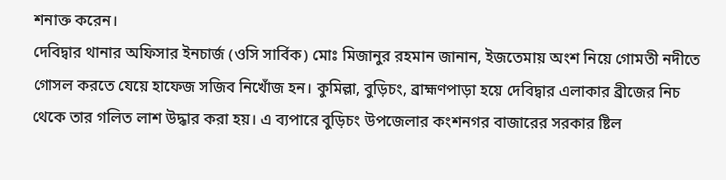শনাক্ত করেন।
দেবিদ্বার থানার অফিসার ইনচার্জ (ওসি সার্বিক) মোঃ মিজানুর রহমান জানান, ইজতেমায় অংশ নিয়ে গোমতী নদীতে গোসল করতে যেয়ে হাফেজ সজিব নিখোঁজ হন। কুমিল্লা, বুড়িচং, ব্রাহ্মণপাড়া হয়ে দেবিদ্বার এলাকার ব্রীজের নিচ থেকে তার গলিত লাশ উদ্ধার করা হয়। এ ব্যপারে বুড়িচং উপজেলার কংশনগর বাজারের সরকার ষ্টিল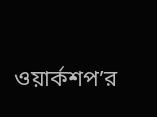ওয়ার্কশপ’র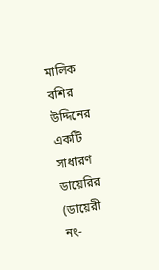মালিক বশির উদ্দিনের একটি সাধারণ ডায়েরির (ডায়েরী নং-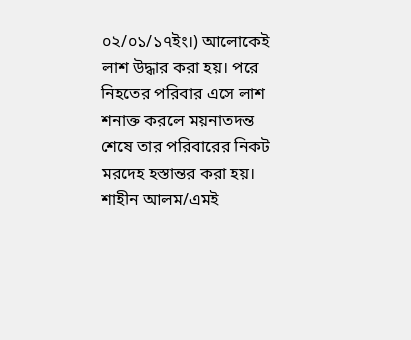০২/০১/১৭ইং।) আলোকেই লাশ উদ্ধার করা হয়। পরে নিহতের পরিবার এসে লাশ শনাক্ত করলে ময়নাতদন্ত শেষে তার পরিবারের নিকট মরদেহ হস্তান্তর করা হয়।
শাহীন আলম/এমই